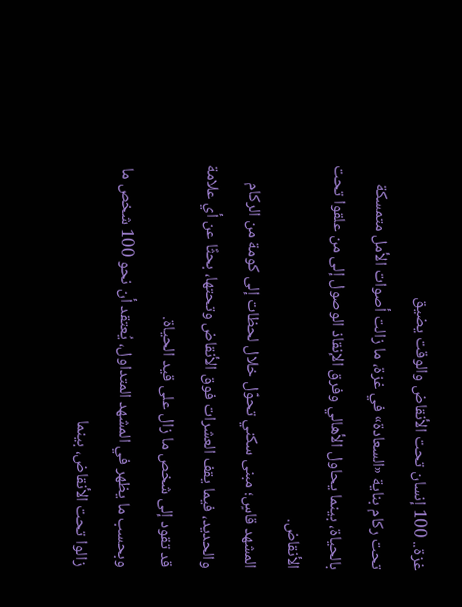غزة.. 100 إنسان تحت الأنقاض والوقت يضيق
تحت ركام بناية «السعادة» في غزة، ما زالت أصوات الأمل متمسكة بالحياة، بينما يحاول الأهالي وفرق الإنقاذ الوصول إلى من علقوا تحت الأنقاض.
المشهد قاسٍ؛ مبنى سكني تحوّل خلال لحظات إلى كومة من الركام والحديد، فيما يقف العشرات فوق الأنقاض وتحتها، بحثًا عن أي علامة قد تقود إلى شخص ما زال على قيد الحياة.
وبحسب ما يظهر في المشهد المتداول، يُعتقد أن نحو 100 شخص ما زالوا تحت الأنقاض، بينما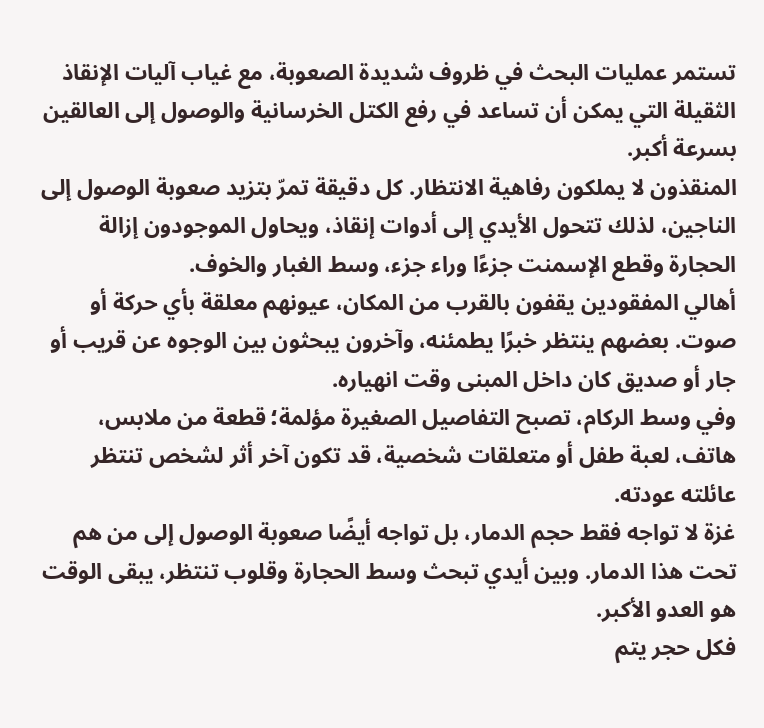تستمر عمليات البحث في ظروف شديدة الصعوبة، مع غياب آليات الإنقاذ الثقيلة التي يمكن أن تساعد في رفع الكتل الخرسانية والوصول إلى العالقين بسرعة أكبر.
المنقذون لا يملكون رفاهية الانتظار. كل دقيقة تمرّ بتزيد صعوبة الوصول إلى الناجين، لذلك تتحول الأيدي إلى أدوات إنقاذ، ويحاول الموجودون إزالة الحجارة وقطع الإسمنت جزءًا وراء جزء، وسط الغبار والخوف.
أهالي المفقودين يقفون بالقرب من المكان، عيونهم معلقة بأي حركة أو صوت. بعضهم ينتظر خبرًا يطمئنه، وآخرون يبحثون بين الوجوه عن قريب أو جار أو صديق كان داخل المبنى وقت انهياره.
وفي وسط الركام، تصبح التفاصيل الصغيرة مؤلمة؛ قطعة من ملابس، هاتف، لعبة طفل أو متعلقات شخصية، قد تكون آخر أثر لشخص تنتظر عائلته عودته.
غزة لا تواجه فقط حجم الدمار، بل تواجه أيضًا صعوبة الوصول إلى من هم تحت هذا الدمار. وبين أيدي تبحث وسط الحجارة وقلوب تنتظر، يبقى الوقت هو العدو الأكبر.
فكل حجر يتم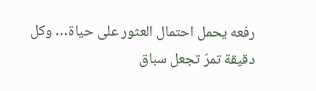رفعه يحمل احتمال العثور على حياة… وكل دقيقة تمرّ تجعل سباق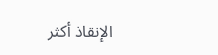الإنقاذ أكثر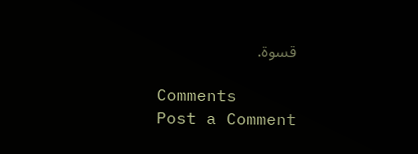قسوة.

Comments
Post a Comment